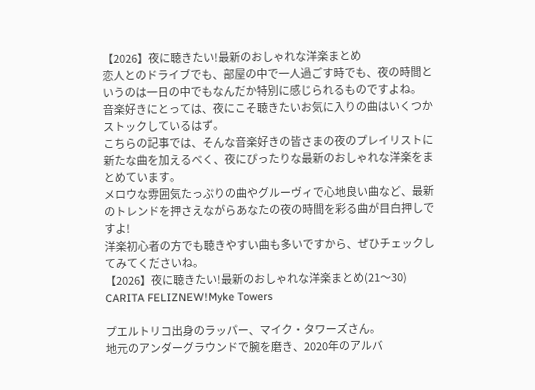【2026】夜に聴きたい!最新のおしゃれな洋楽まとめ
恋人とのドライブでも、部屋の中で一人過ごす時でも、夜の時間というのは一日の中でもなんだか特別に感じられるものですよね。
音楽好きにとっては、夜にこそ聴きたいお気に入りの曲はいくつかストックしているはず。
こちらの記事では、そんな音楽好きの皆さまの夜のプレイリストに新たな曲を加えるべく、夜にぴったりな最新のおしゃれな洋楽をまとめています。
メロウな雰囲気たっぷりの曲やグルーヴィで心地良い曲など、最新のトレンドを押さえながらあなたの夜の時間を彩る曲が目白押しですよ!
洋楽初心者の方でも聴きやすい曲も多いですから、ぜひチェックしてみてくださいね。
【2026】夜に聴きたい!最新のおしゃれな洋楽まとめ(21〜30)
CARITA FELIZNEW!Myke Towers

プエルトリコ出身のラッパー、マイク・タワーズさん。
地元のアンダーグラウンドで腕を磨き、2020年のアルバ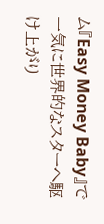ム『Easy Money Baby』で一気に世界的なスターへ駆け上がり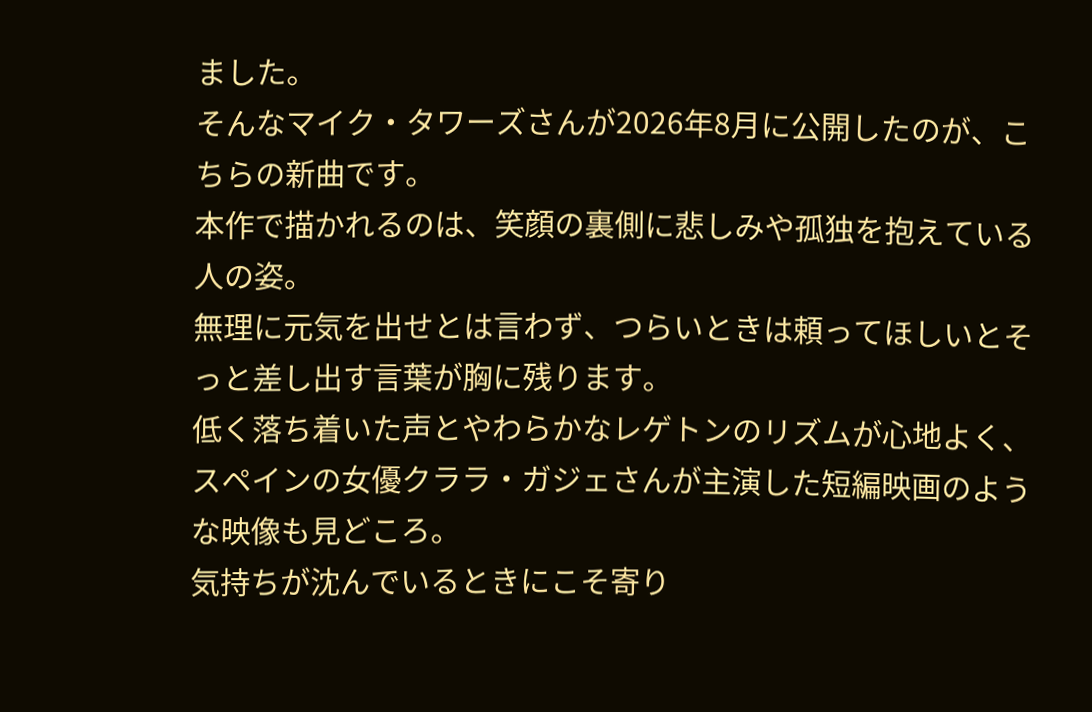ました。
そんなマイク・タワーズさんが2026年8月に公開したのが、こちらの新曲です。
本作で描かれるのは、笑顔の裏側に悲しみや孤独を抱えている人の姿。
無理に元気を出せとは言わず、つらいときは頼ってほしいとそっと差し出す言葉が胸に残ります。
低く落ち着いた声とやわらかなレゲトンのリズムが心地よく、スペインの女優クララ・ガジェさんが主演した短編映画のような映像も見どころ。
気持ちが沈んでいるときにこそ寄り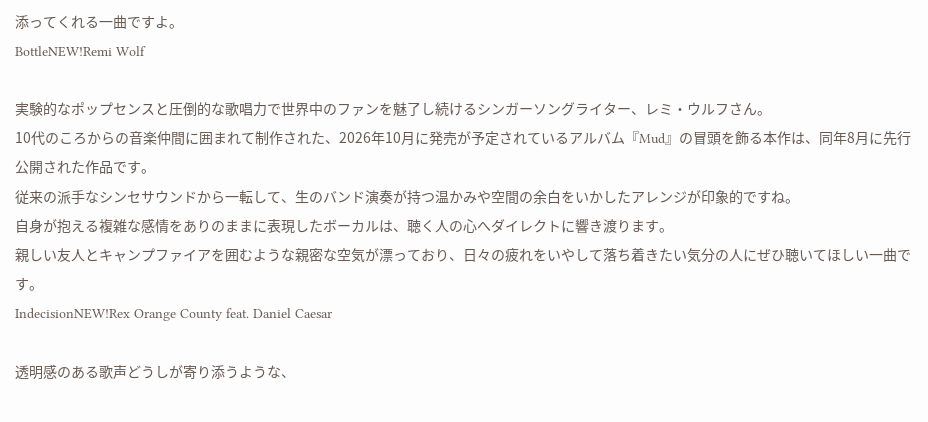添ってくれる一曲ですよ。
BottleNEW!Remi Wolf

実験的なポップセンスと圧倒的な歌唱力で世界中のファンを魅了し続けるシンガーソングライター、レミ・ウルフさん。
10代のころからの音楽仲間に囲まれて制作された、2026年10月に発売が予定されているアルバム『Mud』の冒頭を飾る本作は、同年8月に先行公開された作品です。
従来の派手なシンセサウンドから一転して、生のバンド演奏が持つ温かみや空間の余白をいかしたアレンジが印象的ですね。
自身が抱える複雑な感情をありのままに表現したボーカルは、聴く人の心へダイレクトに響き渡ります。
親しい友人とキャンプファイアを囲むような親密な空気が漂っており、日々の疲れをいやして落ち着きたい気分の人にぜひ聴いてほしい一曲です。
IndecisionNEW!Rex Orange County feat. Daniel Caesar

透明感のある歌声どうしが寄り添うような、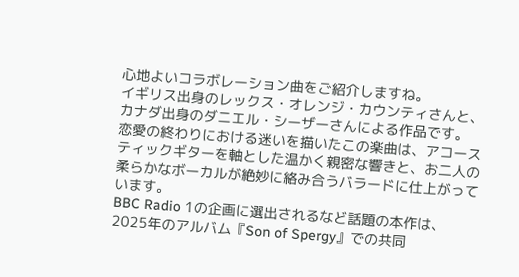心地よいコラボレーション曲をご紹介しますね。
イギリス出身のレックス・オレンジ・カウンティさんと、カナダ出身のダニエル・シーザーさんによる作品です。
恋愛の終わりにおける迷いを描いたこの楽曲は、アコースティックギターを軸とした温かく親密な響きと、お二人の柔らかなボーカルが絶妙に絡み合うバラードに仕上がっています。
BBC Radio 1の企画に選出されるなど話題の本作は、2025年のアルバム『Son of Spergy』での共同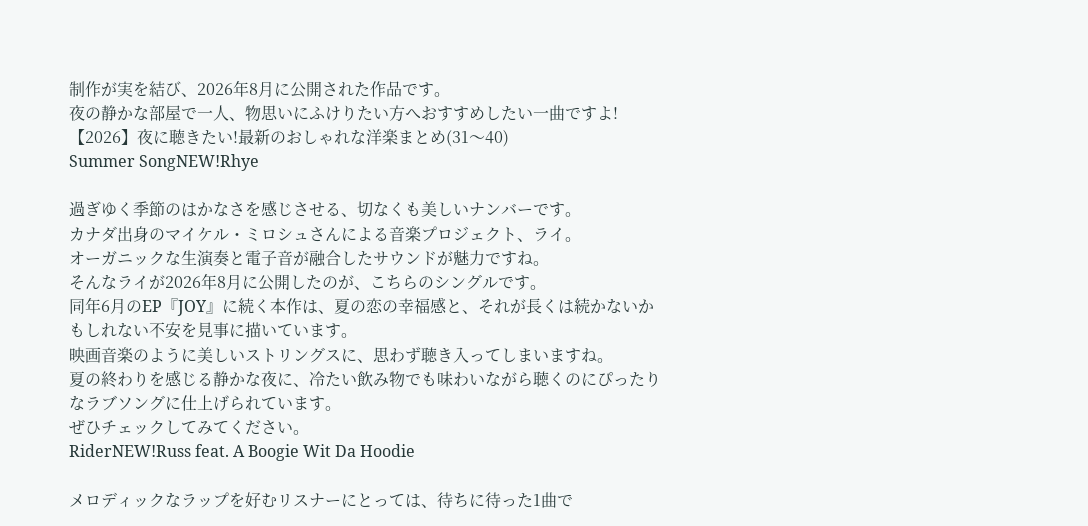制作が実を結び、2026年8月に公開された作品です。
夜の静かな部屋で一人、物思いにふけりたい方へおすすめしたい一曲ですよ!
【2026】夜に聴きたい!最新のおしゃれな洋楽まとめ(31〜40)
Summer SongNEW!Rhye

過ぎゆく季節のはかなさを感じさせる、切なくも美しいナンバーです。
カナダ出身のマイケル・ミロシュさんによる音楽プロジェクト、ライ。
オーガニックな生演奏と電子音が融合したサウンドが魅力ですね。
そんなライが2026年8月に公開したのが、こちらのシングルです。
同年6月のEP『JOY』に続く本作は、夏の恋の幸福感と、それが長くは続かないかもしれない不安を見事に描いています。
映画音楽のように美しいストリングスに、思わず聴き入ってしまいますね。
夏の終わりを感じる静かな夜に、冷たい飲み物でも味わいながら聴くのにぴったりなラブソングに仕上げられています。
ぜひチェックしてみてください。
RiderNEW!Russ feat. A Boogie Wit Da Hoodie

メロディックなラップを好むリスナーにとっては、待ちに待った1曲で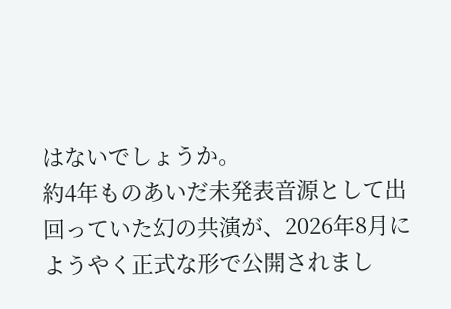はないでしょうか。
約4年ものあいだ未発表音源として出回っていた幻の共演が、2026年8月にようやく正式な形で公開されまし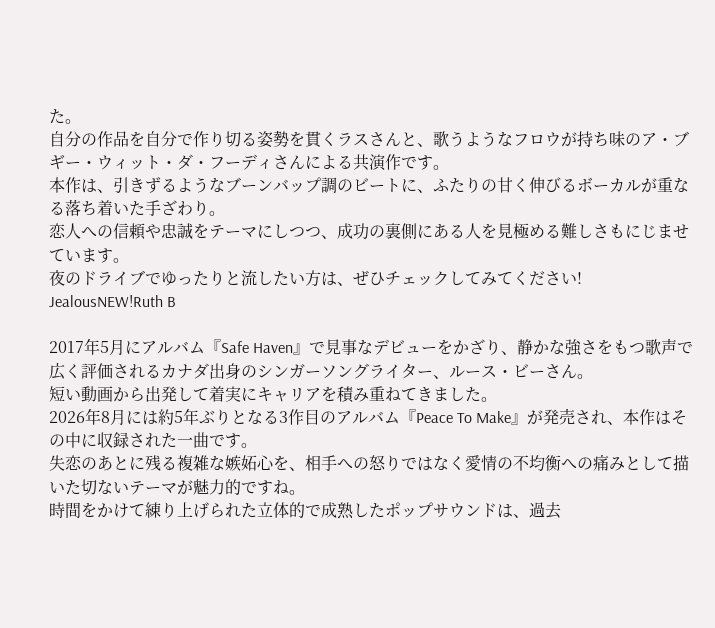た。
自分の作品を自分で作り切る姿勢を貫くラスさんと、歌うようなフロウが持ち味のア・ブギー・ウィット・ダ・フーディさんによる共演作です。
本作は、引きずるようなブーンバップ調のビートに、ふたりの甘く伸びるボーカルが重なる落ち着いた手ざわり。
恋人への信頼や忠誠をテーマにしつつ、成功の裏側にある人を見極める難しさもにじませています。
夜のドライブでゆったりと流したい方は、ぜひチェックしてみてください!
JealousNEW!Ruth B

2017年5月にアルバム『Safe Haven』で見事なデビューをかざり、静かな強さをもつ歌声で広く評価されるカナダ出身のシンガーソングライター、ルース・ビーさん。
短い動画から出発して着実にキャリアを積み重ねてきました。
2026年8月には約5年ぶりとなる3作目のアルバム『Peace To Make』が発売され、本作はその中に収録された一曲です。
失恋のあとに残る複雑な嫉妬心を、相手への怒りではなく愛情の不均衡への痛みとして描いた切ないテーマが魅力的ですね。
時間をかけて練り上げられた立体的で成熟したポップサウンドは、過去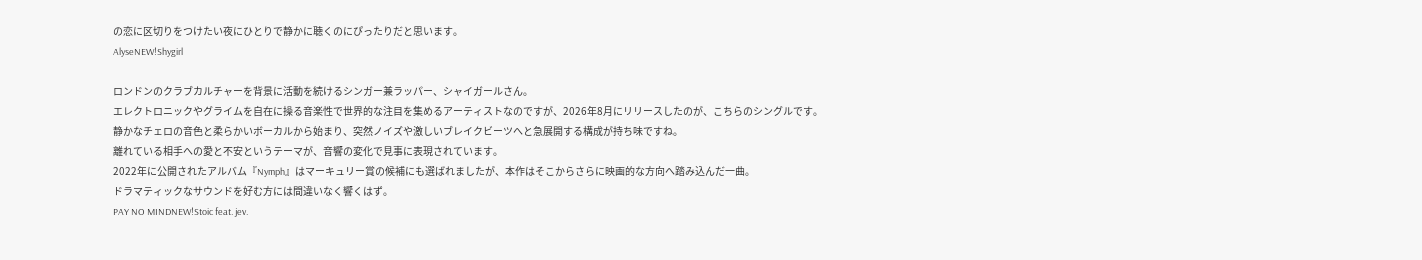の恋に区切りをつけたい夜にひとりで静かに聴くのにぴったりだと思います。
AlyseNEW!Shygirl

ロンドンのクラブカルチャーを背景に活動を続けるシンガー兼ラッパー、シャイガールさん。
エレクトロニックやグライムを自在に操る音楽性で世界的な注目を集めるアーティストなのですが、2026年8月にリリースしたのが、こちらのシングルです。
静かなチェロの音色と柔らかいボーカルから始まり、突然ノイズや激しいブレイクビーツへと急展開する構成が持ち味ですね。
離れている相手への愛と不安というテーマが、音響の変化で見事に表現されています。
2022年に公開されたアルバム『Nymph』はマーキュリー賞の候補にも選ばれましたが、本作はそこからさらに映画的な方向へ踏み込んだ一曲。
ドラマティックなサウンドを好む方には間違いなく響くはず。
PAY NO MINDNEW!Stoic feat. jev.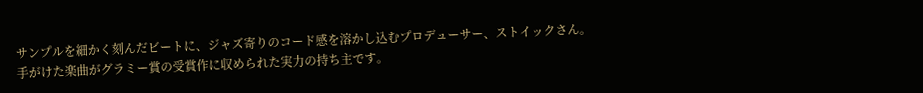サンプルを細かく刻んだビートに、ジャズ寄りのコード感を溶かし込むプロデューサー、ストイックさん。
手がけた楽曲がグラミー賞の受賞作に収められた実力の持ち主です。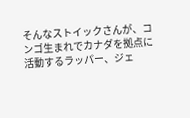そんなストイックさんが、コンゴ生まれでカナダを拠点に活動するラッパー、ジェ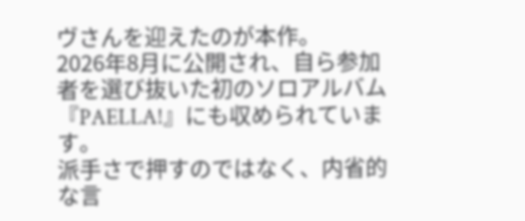ヴさんを迎えたのが本作。
2026年8月に公開され、自ら参加者を選び抜いた初のソロアルバム『PAELLA!』にも収められています。
派手さで押すのではなく、内省的な言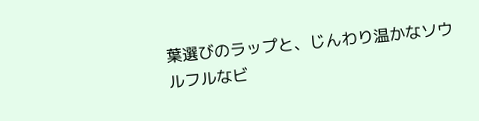葉選びのラップと、じんわり温かなソウルフルなビ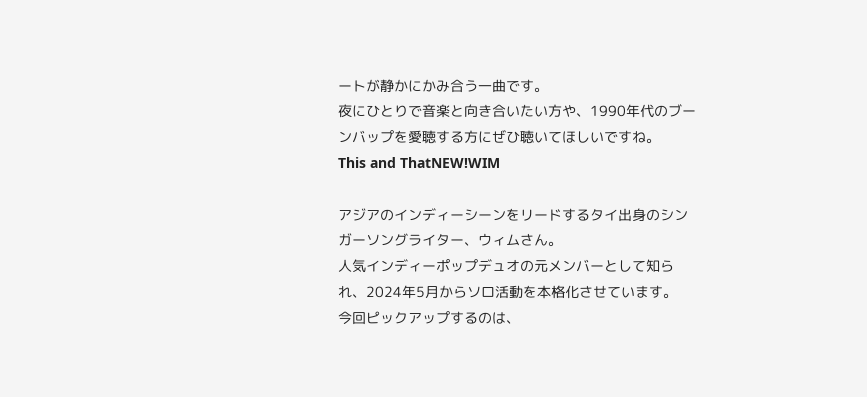ートが静かにかみ合う一曲です。
夜にひとりで音楽と向き合いたい方や、1990年代のブーンバップを愛聴する方にぜひ聴いてほしいですね。
This and ThatNEW!WIM

アジアのインディーシーンをリードするタイ出身のシンガーソングライター、ウィムさん。
人気インディーポップデュオの元メンバーとして知られ、2024年5月からソロ活動を本格化させています。
今回ピックアップするのは、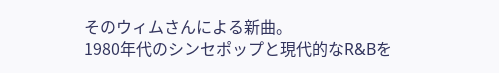そのウィムさんによる新曲。
1980年代のシンセポップと現代的なR&Bを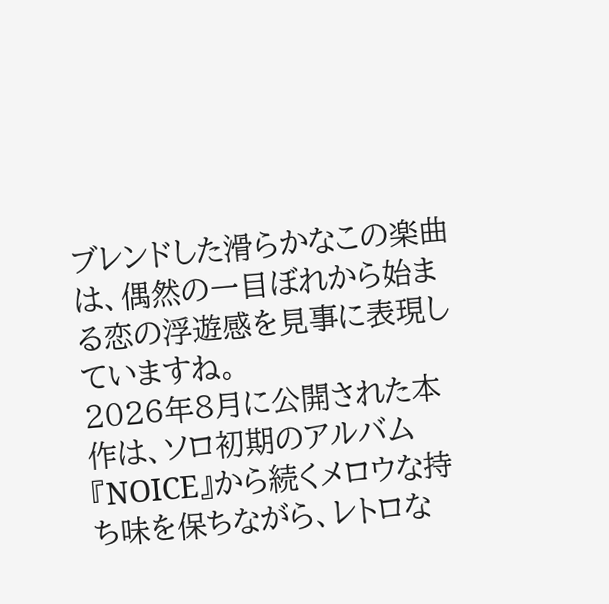ブレンドした滑らかなこの楽曲は、偶然の一目ぼれから始まる恋の浮遊感を見事に表現していますね。
2026年8月に公開された本作は、ソロ初期のアルバム『NOICE』から続くメロウな持ち味を保ちながら、レトロな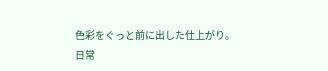色彩をぐっと前に出した仕上がり。
日常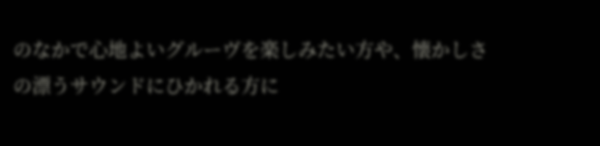のなかで心地よいグルーヴを楽しみたい方や、懐かしさの漂うサウンドにひかれる方に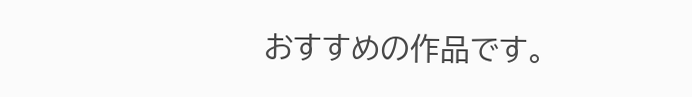おすすめの作品です。